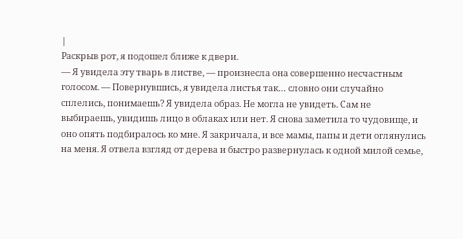|
Раскрыв рот, я подошел ближе к двери.
— Я увидела эту тварь в листве, — произнесла она совершенно несчастным голосом. — Повернувшись, я увидела листья так… словно они случайно сплелись, понимаешь? Я увидела образ. Не могла не увидеть. Сам не выбираешь, увидишь лицо в облаках или нет. Я снова заметила то чудовище, и оно опять подбиралось ко мне. Я закричала, и все мамы, папы и дети оглянулись на меня. Я отвела взгляд от дерева и быстро развернулась к одной милой семье,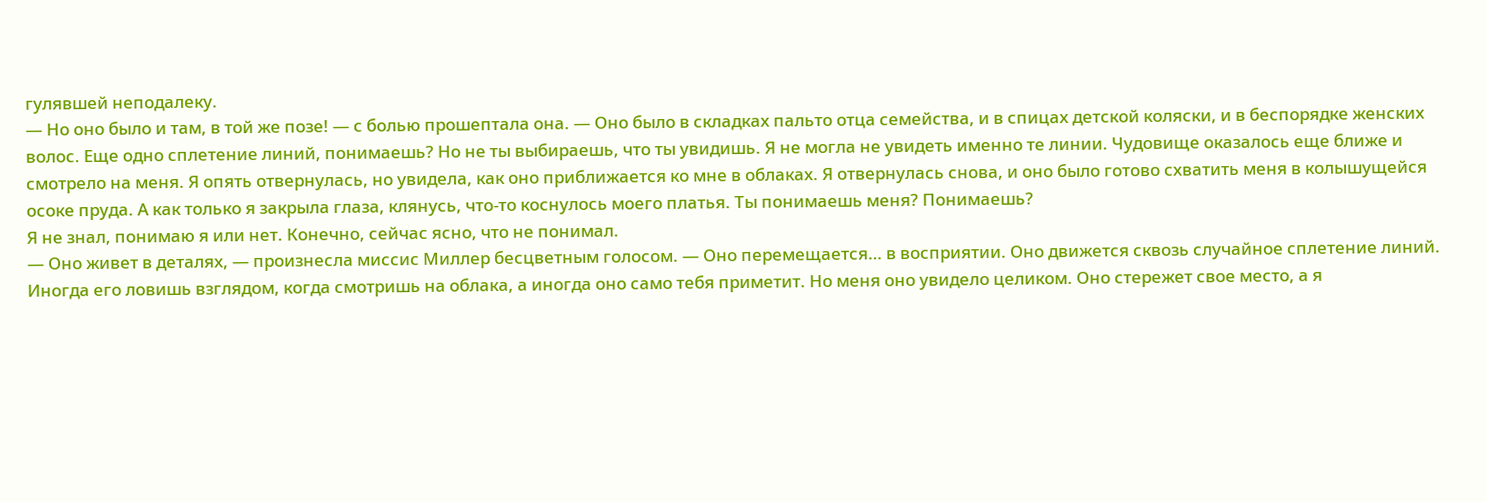гулявшей неподалеку.
— Но оно было и там, в той же позе! — с болью прошептала она. — Оно было в складках пальто отца семейства, и в спицах детской коляски, и в беспорядке женских волос. Еще одно сплетение линий, понимаешь? Но не ты выбираешь, что ты увидишь. Я не могла не увидеть именно те линии. Чудовище оказалось еще ближе и смотрело на меня. Я опять отвернулась, но увидела, как оно приближается ко мне в облаках. Я отвернулась снова, и оно было готово схватить меня в колышущейся осоке пруда. А как только я закрыла глаза, клянусь, что-то коснулось моего платья. Ты понимаешь меня? Понимаешь?
Я не знал, понимаю я или нет. Конечно, сейчас ясно, что не понимал.
— Оно живет в деталях, — произнесла миссис Миллер бесцветным голосом. — Оно перемещается… в восприятии. Оно движется сквозь случайное сплетение линий. Иногда его ловишь взглядом, когда смотришь на облака, а иногда оно само тебя приметит. Но меня оно увидело целиком. Оно стережет свое место, а я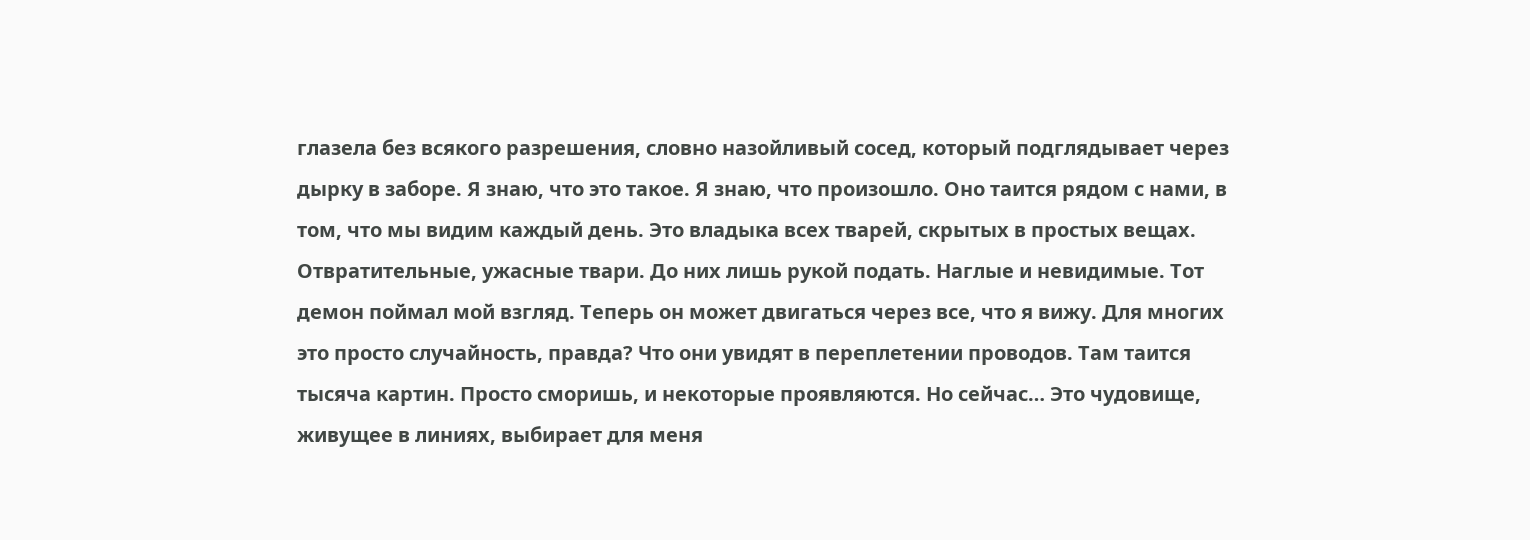глазела без всякого разрешения, словно назойливый сосед, который подглядывает через дырку в заборе. Я знаю, что это такое. Я знаю, что произошло. Оно таится рядом с нами, в том, что мы видим каждый день. Это владыка всех тварей, скрытых в простых вещах. Отвратительные, ужасные твари. До них лишь рукой подать. Наглые и невидимые. Тот демон поймал мой взгляд. Теперь он может двигаться через все, что я вижу. Для многих это просто случайность, правда? Что они увидят в переплетении проводов. Там таится тысяча картин. Просто сморишь, и некоторые проявляются. Но сейчас… Это чудовище, живущее в линиях, выбирает для меня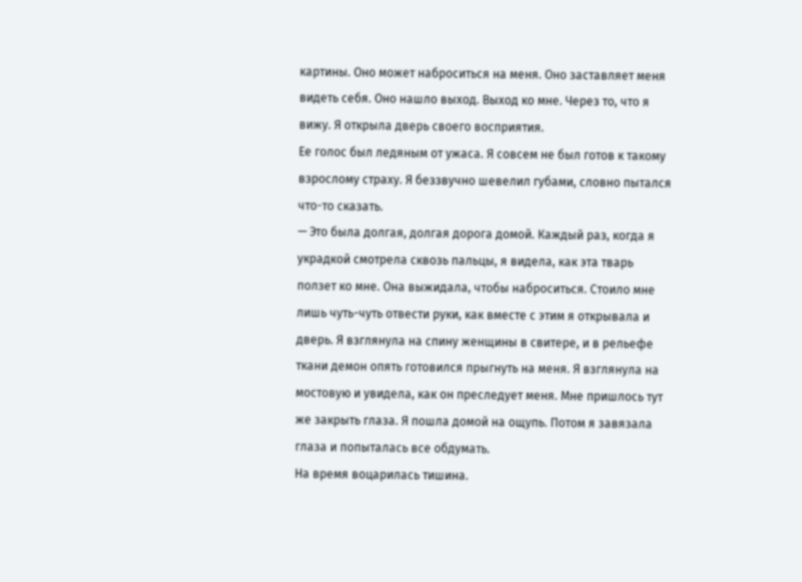картины. Оно может наброситься на меня. Оно заставляет меня видеть себя. Оно нашло выход. Выход ко мне. Через то, что я вижу. Я открыла дверь своего восприятия.
Ее голос был ледяным от ужаса. Я совсем не был готов к такому взрослому страху. Я беззвучно шевелил губами, словно пытался что-то сказать.
— Это была долгая, долгая дорога домой. Каждый раз, когда я украдкой смотрела сквозь пальцы, я видела, как эта тварь ползет ко мне. Она выжидала, чтобы наброситься. Стоило мне лишь чуть-чуть отвести руки, как вместе с этим я открывала и дверь. Я взглянула на спину женщины в свитере, и в рельефе ткани демон опять готовился прыгнуть на меня. Я взглянула на мостовую и увидела, как он преследует меня. Мне пришлось тут же закрыть глаза. Я пошла домой на ощупь. Потом я завязала глаза и попыталась все обдумать.
На время воцарилась тишина.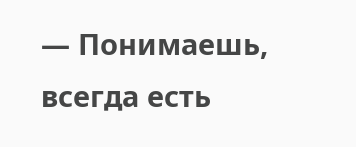— Понимаешь, всегда есть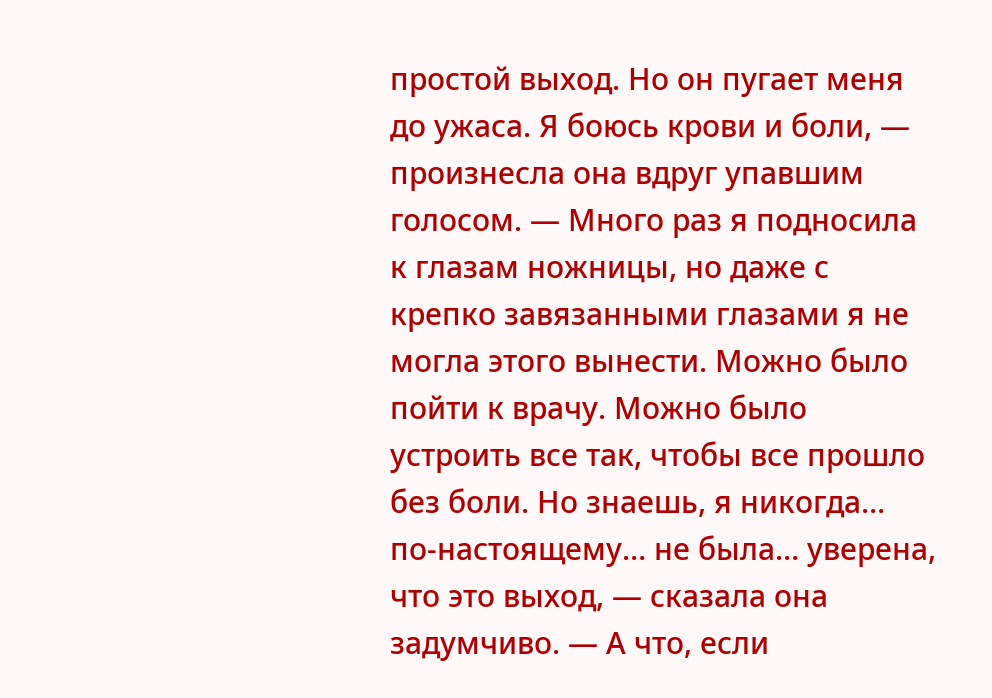простой выход. Но он пугает меня до ужаса. Я боюсь крови и боли, — произнесла она вдруг упавшим голосом. — Много раз я подносила к глазам ножницы, но даже с крепко завязанными глазами я не могла этого вынести. Можно было пойти к врачу. Можно было устроить все так, чтобы все прошло без боли. Но знаешь, я никогда… по-настоящему… не была… уверена, что это выход, — сказала она задумчиво. — А что, если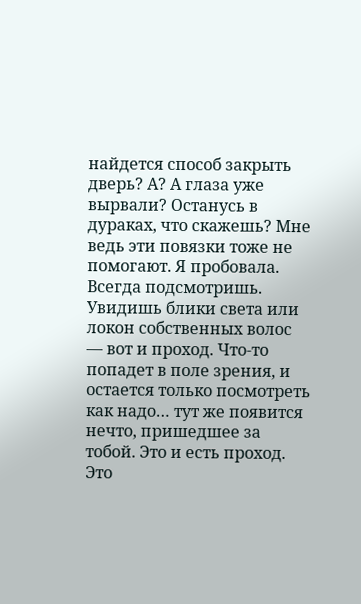найдется способ закрыть дверь? А? А глаза уже вырвали? Останусь в дураках, что скажешь? Мне ведь эти повязки тоже не помогают. Я пробовала. Всегда подсмотришь. Увидишь блики света или локон собственных волос — вот и проход. Что-то попадет в поле зрения, и остается только посмотреть как надо… тут же появится нечто, пришедшее за тобой. Это и есть проход. Это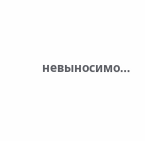невыносимо…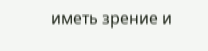иметь зрение и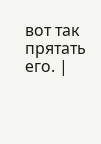вот так прятать его. |